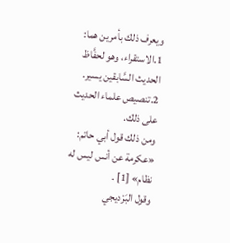ويعرف ذلك بأمرين هما:
1.الاستقراء، وهو لحفَّاظ الحديث السَّابقين يسير.
2.تنصيص علماء الحديث على ذلك.
ومن ذلك قول أبي حاتم: «عكرمة عن أنس ليس له نظام» [1] .
وقول البَرْديجي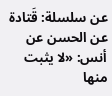عن سلسلة: قَتادة عن الحسن عن أنس: «لا يثبت منها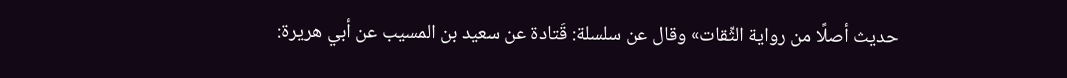حديث أصلًا من رواية الثِّقات» وقال عن سلسلة: قَتادة عن سعيد بن المسيب عن أبي هريرة: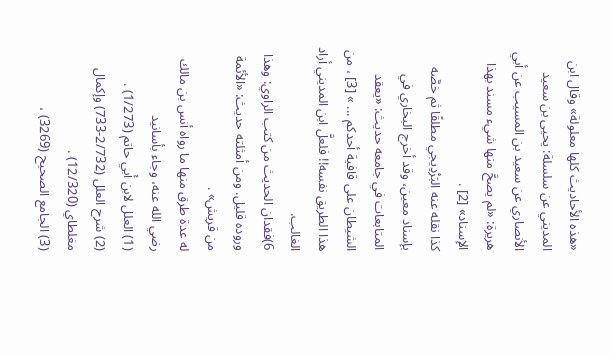«هذه الأحاديث كلها معلولة» وقال ابن المديني عن سلسلة: يحيى بن سعيد الأنصاري عن سعيد بن المسيب عن أبي هريرة: «لم يصحَّ منها شيء مسند بهذا الإسناد» [2] .
كذا نقله عنه البَرْدِيجي مطلقًا ثم خصَّه بإسناد معين، وقد أخرج البخاري في المتابعات في جامعه حديث: «يعقد الشيطان على قافية أحدكم ... » [3] ، من هذا الطريق نفسه!! فلعلَّ ابن المديني أراد الغالب.
6)فقدان الحديث من كتب الراوي: وهذا وروده قليل. ومن أمثلته حديث: «الأئمة من قريش» .
له عدة طرق منها ما رواه أنس بن مالك رضي الله عنه، وجاء بأسانيد
(1) العلل لابن أَبي حاتم (1/273) .
(2) شرح العلل (2/732-733) وإكمال مغلطاي (12/320) .
(3) الجامع الصحيح (3269) ،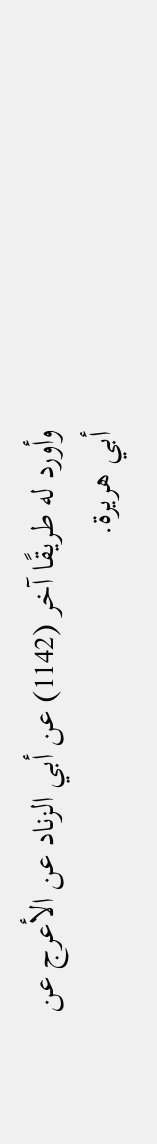وأورد له طريقًا آخر (1142) عن أبي الزناد عن الأعرج عن أبي هريرة.